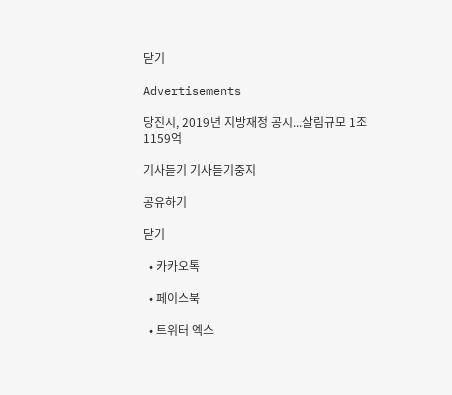닫기

Advertisements

당진시, 2019년 지방재정 공시...살림규모 1조 1159억

기사듣기 기사듣기중지

공유하기

닫기

  • 카카오톡

  • 페이스북

  • 트위터 엑스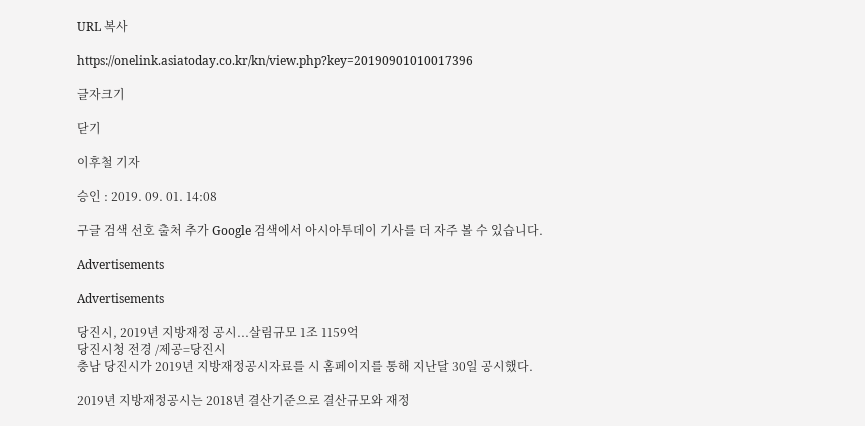URL 복사

https://onelink.asiatoday.co.kr/kn/view.php?key=20190901010017396

글자크기

닫기

이후철 기자

승인 : 2019. 09. 01. 14:08

구글 검색 선호 출처 추가 Google 검색에서 아시아투데이 기사를 더 자주 볼 수 있습니다.

Advertisements

Advertisements

당진시, 2019년 지방재정 공시...살림규모 1조 1159억
당진시청 전경 /제공=당진시
충남 당진시가 2019년 지방재정공시자료를 시 홈페이지를 통해 지난달 30일 공시했다.

2019년 지방재정공시는 2018년 결산기준으로 결산규모와 재정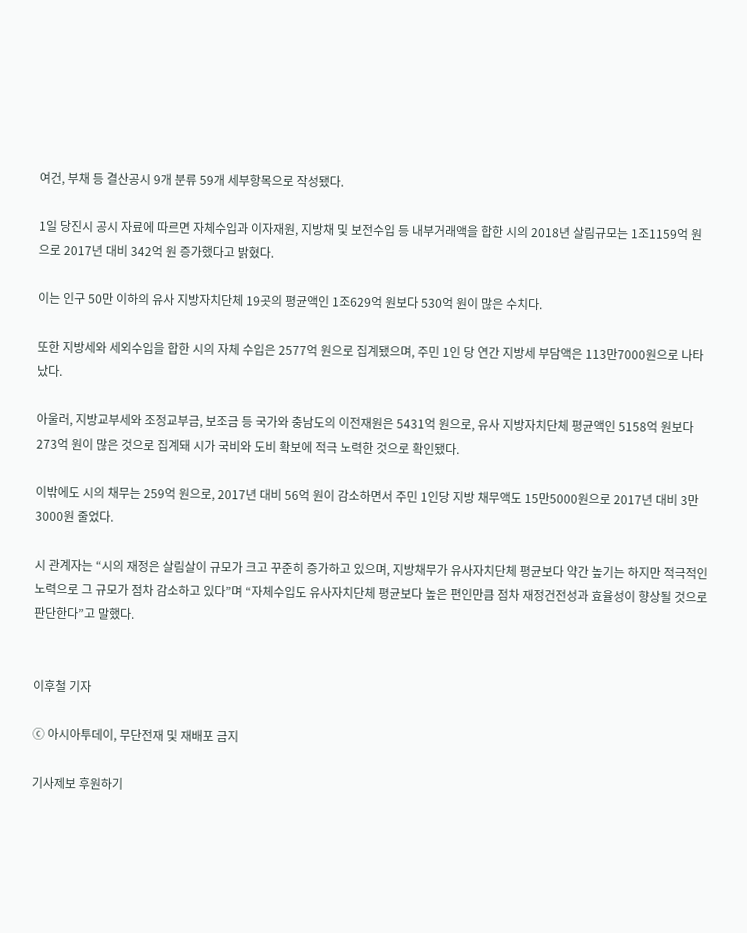여건, 부채 등 결산공시 9개 분류 59개 세부항목으로 작성됐다.

1일 당진시 공시 자료에 따르면 자체수입과 이자재원, 지방채 및 보전수입 등 내부거래액을 합한 시의 2018년 살림규모는 1조1159억 원으로 2017년 대비 342억 원 증가했다고 밝혔다.

이는 인구 50만 이하의 유사 지방자치단체 19곳의 평균액인 1조629억 원보다 530억 원이 많은 수치다.

또한 지방세와 세외수입을 합한 시의 자체 수입은 2577억 원으로 집계됐으며, 주민 1인 당 연간 지방세 부담액은 113만7000원으로 나타났다.

아울러, 지방교부세와 조정교부금, 보조금 등 국가와 충남도의 이전재원은 5431억 원으로, 유사 지방자치단체 평균액인 5158억 원보다 273억 원이 많은 것으로 집계돼 시가 국비와 도비 확보에 적극 노력한 것으로 확인됐다.

이밖에도 시의 채무는 259억 원으로, 2017년 대비 56억 원이 감소하면서 주민 1인당 지방 채무액도 15만5000원으로 2017년 대비 3만3000원 줄었다.

시 관계자는 “시의 재정은 살림살이 규모가 크고 꾸준히 증가하고 있으며, 지방채무가 유사자치단체 평균보다 약간 높기는 하지만 적극적인 노력으로 그 규모가 점차 감소하고 있다”며 “자체수입도 유사자치단체 평균보다 높은 편인만큼 점차 재정건전성과 효율성이 향상될 것으로 판단한다”고 말했다.


이후철 기자

ⓒ 아시아투데이, 무단전재 및 재배포 금지

기사제보 후원하기